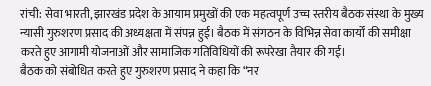रांची: सेवा भारती, झारखंड प्रदेश के आयाम प्रमुखों की एक महत्वपूर्ण उच्च स्तरीय बैठक संस्था के मुख्य न्यासी गुरुशरण प्रसाद की अध्यक्षता में संपन्न हुई। बैठक में संगठन के विभिन्न सेवा कार्यों की समीक्षा करते हुए आगामी योजनाओं और सामाजिक गतिविधियों की रूपरेखा तैयार की गई।
बैठक को संबोधित करते हुए गुरुशरण प्रसाद ने कहा कि “नर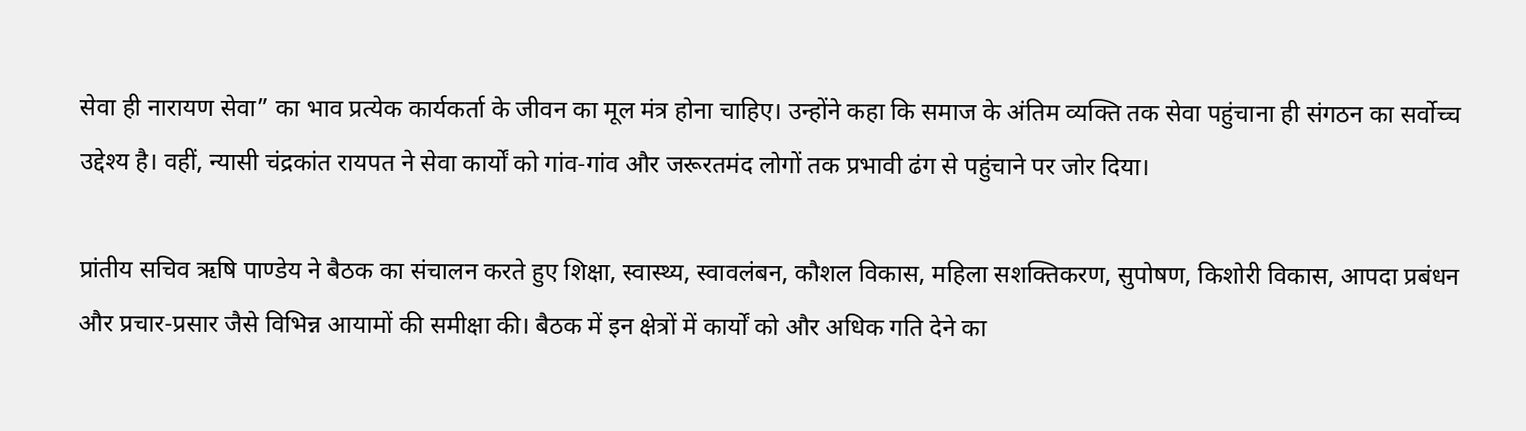सेवा ही नारायण सेवा” का भाव प्रत्येक कार्यकर्ता के जीवन का मूल मंत्र होना चाहिए। उन्होंने कहा कि समाज के अंतिम व्यक्ति तक सेवा पहुंचाना ही संगठन का सर्वोच्च उद्देश्य है। वहीं, न्यासी चंद्रकांत रायपत ने सेवा कार्यों को गांव-गांव और जरूरतमंद लोगों तक प्रभावी ढंग से पहुंचाने पर जोर दिया।

प्रांतीय सचिव ऋषि पाण्डेय ने बैठक का संचालन करते हुए शिक्षा, स्वास्थ्य, स्वावलंबन, कौशल विकास, महिला सशक्तिकरण, सुपोषण, किशोरी विकास, आपदा प्रबंधन और प्रचार-प्रसार जैसे विभिन्न आयामों की समीक्षा की। बैठक में इन क्षेत्रों में कार्यों को और अधिक गति देने का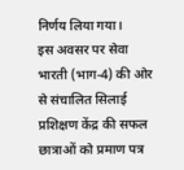निर्णय लिया गया।
इस अवसर पर सेवा भारती (भाग-4) की ओर से संचालित सिलाई प्रशिक्षण केंद्र की सफल छात्राओं को प्रमाण पत्र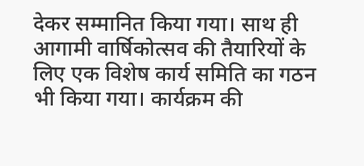देकर सम्मानित किया गया। साथ ही आगामी वार्षिकोत्सव की तैयारियों के लिए एक विशेष कार्य समिति का गठन भी किया गया। कार्यक्रम की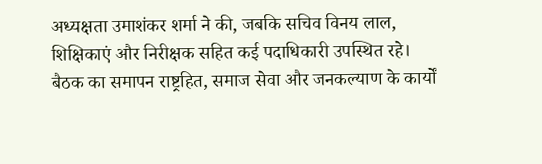अध्यक्षता उमाशंकर शर्मा ने की, जबकि सचिव विनय लाल, शिक्षिकाएं और निरीक्षक सहित कई पदाधिकारी उपस्थित रहे।
बैठक का समापन राष्ट्रहित, समाज सेवा और जनकल्याण के कार्यों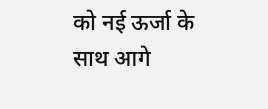को नई ऊर्जा के साथ आगे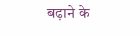बढ़ाने के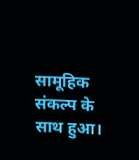सामूहिक संकल्प के साथ हुआ।